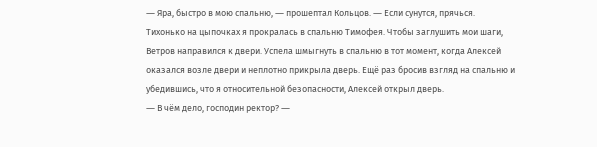― Яра, быстро в мою спальню, ― прошептал Кольцов. ― Если сунутся, прячься.
Тихонько на цыпочках я прокралась в спальню Тимофея. Чтобы заглушить мои шаги, Ветров направился к двери. Успела шмыгнуть в спальню в тот момент, когда Алексей оказался возле двери и неплотно прикрыла дверь. Ещё раз бросив взгляд на спальню и убедившись, что я относительной безопасности, Алексей открыл дверь.
― В чём дело, господин ректор? ―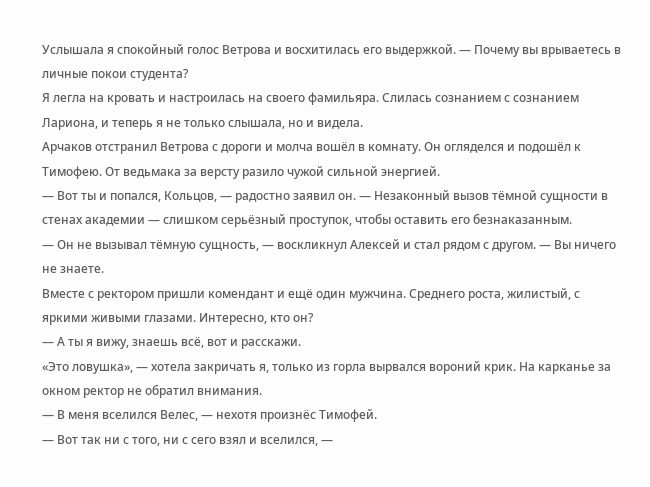Услышала я спокойный голос Ветрова и восхитилась его выдержкой. ― Почему вы врываетесь в личные покои студента?
Я легла на кровать и настроилась на своего фамильяра. Слилась сознанием с сознанием Лариона, и теперь я не только слышала, но и видела.
Арчаков отстранил Ветрова с дороги и молча вошёл в комнату. Он огляделся и подошёл к Тимофею. От ведьмака за версту разило чужой сильной энергией.
― Вот ты и попался, Кольцов, ― радостно заявил он. ― Незаконный вызов тёмной сущности в стенах академии — слишком серьёзный проступок, чтобы оставить его безнаказанным.
― Он не вызывал тёмную сущность, ― воскликнул Алексей и стал рядом с другом. ― Вы ничего не знаете.
Вместе с ректором пришли комендант и ещё один мужчина. Среднего роста, жилистый, с яркими живыми глазами. Интересно, кто он?
― А ты я вижу, знаешь всё, вот и расскажи.
«Это ловушка», ― хотела закричать я, только из горла вырвался вороний крик. На карканье за окном ректор не обратил внимания.
― В меня вселился Велес, ― нехотя произнёс Тимофей.
― Вот так ни с того, ни с сего взял и вселился, ―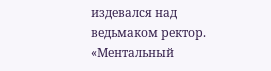издевался над ведьмаком ректор.
«Ментальный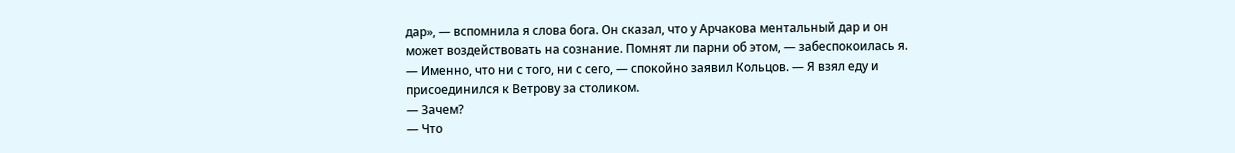дар», — вспомнила я слова бога. Он сказал, что у Арчакова ментальный дар и он может воздействовать на сознание. Помнят ли парни об этом, — забеспокоилась я.
― Именно, что ни с того, ни с сего, ― спокойно заявил Кольцов. ― Я взял еду и присоединился к Ветрову за столиком.
― Зачем?
― Что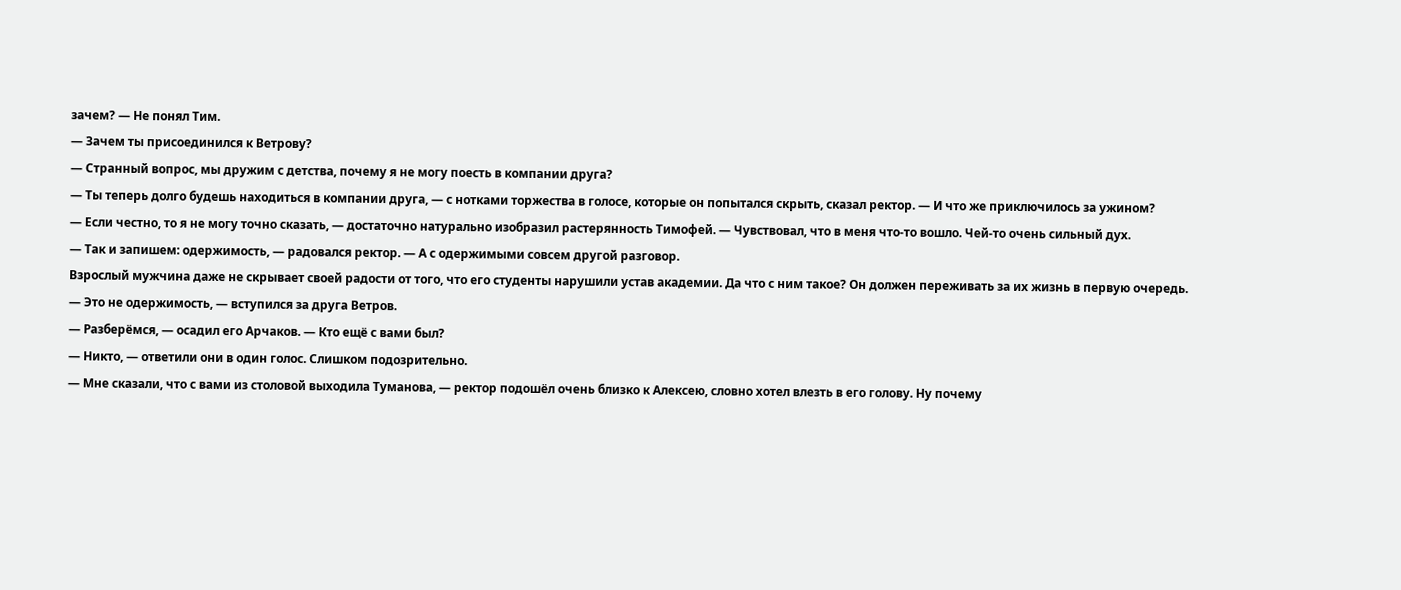зачем? ― Не понял Тим.
― Зачем ты присоединился к Ветрову?
― Странный вопрос, мы дружим с детства, почему я не могу поесть в компании друга?
― Ты теперь долго будешь находиться в компании друга, ― с нотками торжества в голосе, которые он попытался скрыть, сказал ректор. ― И что же приключилось за ужином?
― Если честно, то я не могу точно сказать, ― достаточно натурально изобразил растерянность Тимофей. ― Чувствовал, что в меня что-то вошло. Чей-то очень сильный дух.
― Так и запишем: одержимость, ― радовался ректор. ― А с одержимыми совсем другой разговор.
Взрослый мужчина даже не скрывает своей радости от того, что его студенты нарушили устав академии. Да что с ним такое? Он должен переживать за их жизнь в первую очередь.
― Это не одержимость, ― вступился за друга Ветров.
― Разберёмся, ― осадил его Арчаков. ― Кто ещё с вами был?
― Никто, ― ответили они в один голос. Слишком подозрительно.
― Мне сказали, что с вами из столовой выходила Туманова, ― ректор подошёл очень близко к Алексею, словно хотел влезть в его голову. Ну почему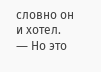словно он и хотел.
― Но это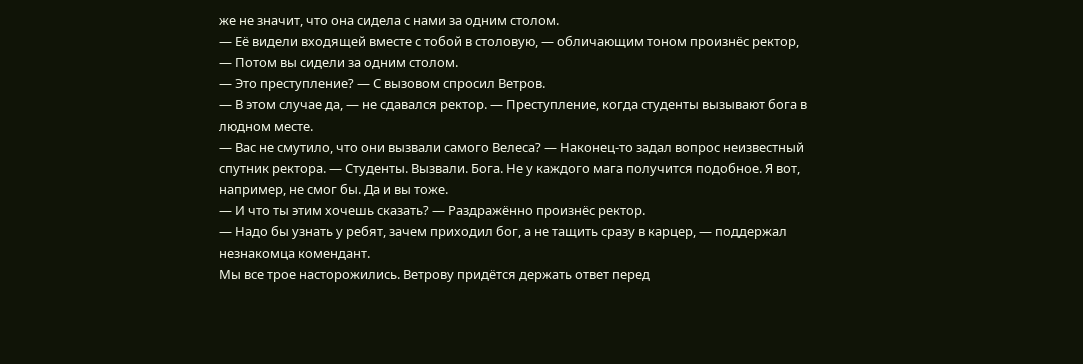же не значит, что она сидела с нами за одним столом.
― Её видели входящей вместе с тобой в столовую, ― обличающим тоном произнёс ректор, ― Потом вы сидели за одним столом.
― Это преступление? ― С вызовом спросил Ветров.
― В этом случае да, ― не сдавался ректор. ― Преступление, когда студенты вызывают бога в людном месте.
― Вас не смутило, что они вызвали самого Велеса? ― Наконец-то задал вопрос неизвестный спутник ректора. ― Студенты. Вызвали. Бога. Не у каждого мага получится подобное. Я вот, например, не смог бы. Да и вы тоже.
― И что ты этим хочешь сказать? ― Раздражённо произнёс ректор.
― Надо бы узнать у ребят, зачем приходил бог, а не тащить сразу в карцер, ― поддержал незнакомца комендант.
Мы все трое насторожились. Ветрову придётся держать ответ перед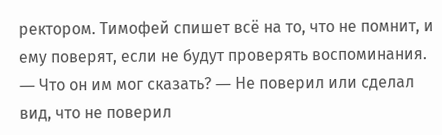ректором. Тимофей спишет всё на то, что не помнит, и ему поверят, если не будут проверять воспоминания.
― Что он им мог сказать? ― Не поверил или сделал вид, что не поверил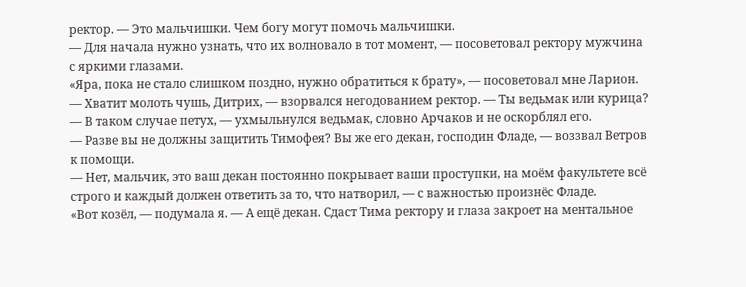ректор. ― Это мальчишки. Чем богу могут помочь мальчишки.
― Для начала нужно узнать, что их волновало в тот момент, ― посоветовал ректору мужчина с яркими глазами.
«Яра, пока не стало слишком поздно, нужно обратиться к брату», ― посоветовал мне Ларион.
― Хватит молоть чушь, Дитрих, ― взорвался негодованием ректор. ― Ты ведьмак или курица?
― В таком случае петух, ― ухмыльнулся ведьмак, словно Арчаков и не оскорблял его.
― Разве вы не должны защитить Тимофея? Вы же его декан, господин Фладе, ― воззвал Ветров к помощи.
― Нет, мальчик, это ваш декан постоянно покрывает ваши проступки, на моём факультете всё строго и каждый должен ответить за то, что натворил, ― с важностью произнёс Фладе.
«Вот козёл, ― подумала я. ― А ещё декан. Сдаст Тима ректору и глаза закроет на ментальное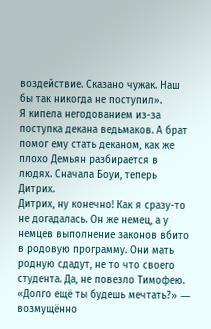воздействие. Сказано чужак. Наш бы так никогда не поступил».
Я кипела негодованием из-за поступка декана ведьмаков. А брат помог ему стать деканом, как же плохо Демьян разбирается в людях. Сначала Боуи, теперь Дитрих.
Дитрих, ну конечно! Как я сразу-то не догадалась. Он же немец, а у немцев выполнение законов вбито в родовую программу. Они мать родную сдадут, не то что своего студента. Да, не повезло Тимофею.
«Долго ещё ты будешь мечтать?» ― возмущённо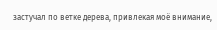застучал по ветке дерева, привлекая моё внимание,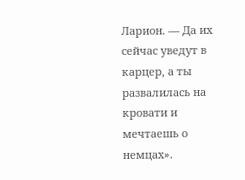Ларион. ― Да их сейчас уведут в карцер, а ты развалилась на кровати и мечтаешь о немцах».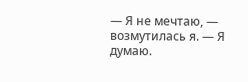― Я не мечтаю, ― возмутилась я. ― Я думаю.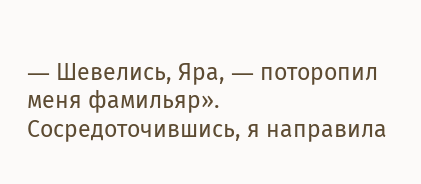― Шевелись, Яра, ― поторопил меня фамильяр».
Сосредоточившись, я направила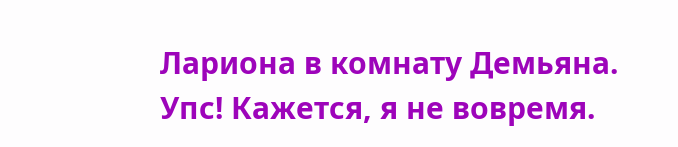Лариона в комнату Демьяна.
Упс! Кажется, я не вовремя.